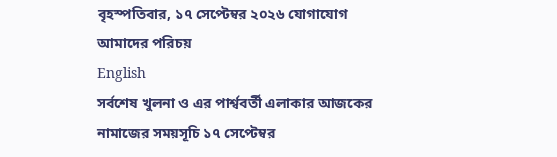বৃহস্পতিবার, ১৭ সেপ্টেম্বর ২০২৬ যোগাযোগ আমাদের পরিচয়
English
সর্বশেষ খুলনা ও এর পার্শ্ববর্তী এলাকার আজকের নামাজের সময়সূচি ১৭ সেপ্টেম্বর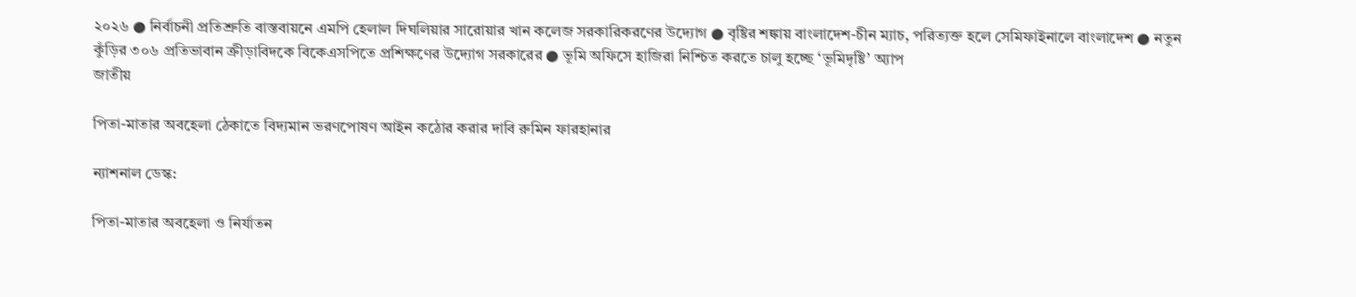২০২৬ ● নির্বাচনী প্রতিশ্রুতি বাস্তবায়নে এমপি হেলাল দিঘলিয়ার সারোয়ার খান কলেজ সরকারিকরণের উদ্যোগ ● বৃষ্টির শঙ্কায় বাংলাদেশ-চীন ম্যাচ, পরিত্যক্ত হলে সেমিফাইনালে বাংলাদেশ ● নতুন কুঁড়ির ৩০৬ প্রতিভাবান ক্রীড়াবিদকে বিকেএসপিতে প্রশিক্ষণের উদ্যোগ সরকারের ● ভূমি অফিসে হাজিরা নিশ্চিত করতে চালু হচ্ছে ‘ভূমিদৃষ্টি’ অ্যাপ
জাতীয়

পিতা-মাতার অবহেলা ঠেকাতে বিদ্যমান ভরণপোষণ আইন কঠোর করার দাবি রুমিন ফারহানার

ন্যাশনাল ডেস্ক:

পিতা-মাতার অবহেলা ও নির্যাতন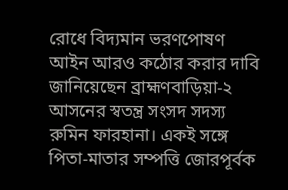রোধে বিদ্যমান ভরণপোষণ আইন আরও কঠোর করার দাবি জানিয়েছেন ব্রাহ্মণবাড়িয়া-২ আসনের স্বতন্ত্র সংসদ সদস্য রুমিন ফারহানা। একই সঙ্গে পিতা-মাতার সম্পত্তি জোরপূর্বক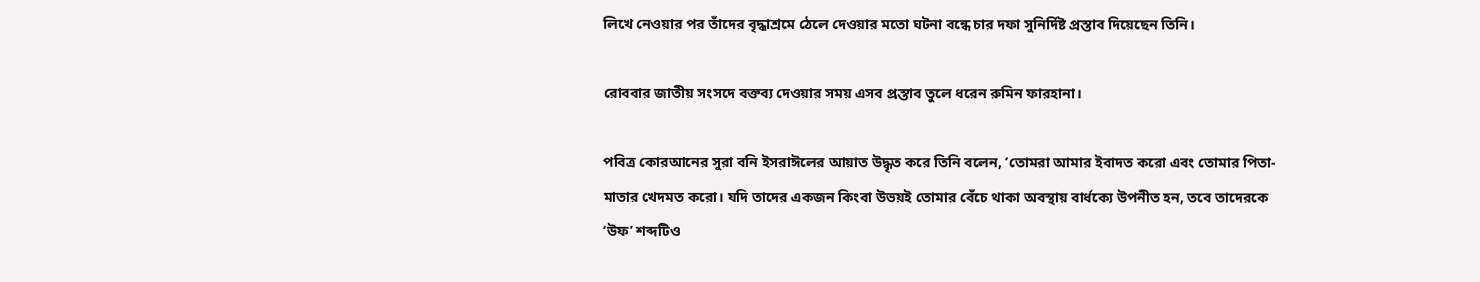লিখে নেওয়ার পর তাঁদের বৃদ্ধাশ্রমে ঠেলে দেওয়ার মতো ঘটনা বন্ধে চার দফা সুনির্দিষ্ট প্রস্তাব দিয়েছেন তিনি।

রোববার জাতীয় সংসদে বক্তব্য দেওয়ার সময় এসব প্রস্তাব তুলে ধরেন রুমিন ফারহানা।

পবিত্র কোরআনের সুরা বনি ইসরাঈলের আয়াত উদ্ধৃত করে তিনি বলেন, ‘তোমরা আমার ইবাদত করো এবং তোমার পিতা-মাতার খেদমত করো। যদি তাদের একজন কিংবা উভয়ই তোমার বেঁচে থাকা অবস্থায় বার্ধক্যে উপনীত হন, তবে তাদেরকে ‘উফ’ শব্দটিও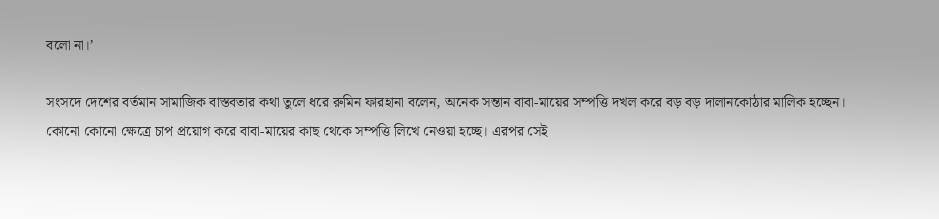বলো না।’

সংসদে দেশের বর্তমান সামাজিক বাস্তবতার কথা তুলে ধরে রুমিন ফারহানা বলেন, অনেক সন্তান বাবা-মায়ের সম্পত্তি দখল করে বড় বড় দালানকোঠার মালিক হচ্ছেন। কোনো কোনো ক্ষেত্রে চাপ প্রয়োগ করে বাবা-মায়ের কাছ থেকে সম্পত্তি লিখে নেওয়া হচ্ছে। এরপর সেই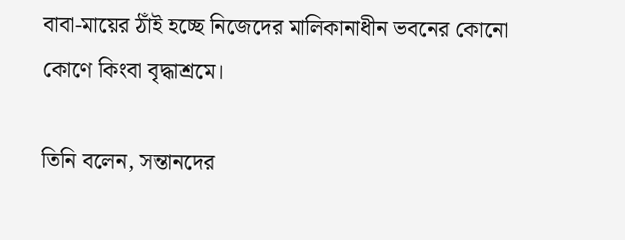বাবা-মায়ের ঠাঁই হচ্ছে নিজেদের মালিকানাধীন ভবনের কোনো কোণে কিংবা বৃদ্ধাশ্রমে।

তিনি বলেন, সন্তানদের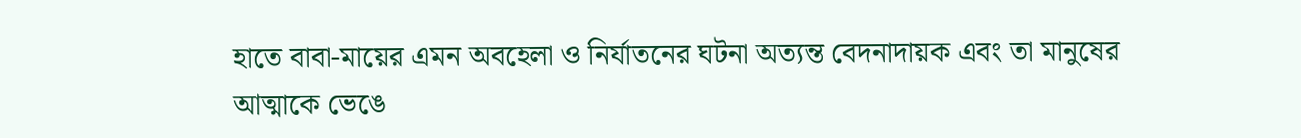হাতে বাবা-মায়ের এমন অবহেলা ও নির্যাতনের ঘটনা অত্যন্ত বেদনাদায়ক এবং তা মানুষের আত্মাকে ভেঙে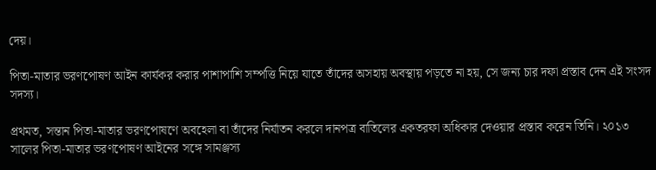দেয়।

পিতা-মাতার ভরণপোষণ আইন কার্যকর করার পাশাপাশি সম্পত্তি নিয়ে যাতে তাঁদের অসহায় অবস্থায় পড়তে না হয়, সে জন্য চার দফা প্রস্তাব দেন এই সংসদ সদস্য।

প্রথমত, সন্তান পিতা-মাতার ভরণপোষণে অবহেলা বা তাঁদের নির্যাতন করলে দানপত্র বাতিলের একতরফা অধিকার দেওয়ার প্রস্তাব করেন তিনি। ২০১৩ সালের পিতা-মাতার ভরণপোষণ আইনের সঙ্গে সামঞ্জস্য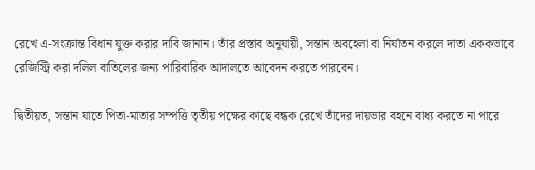রেখে এ-সংক্রান্ত বিধান যুক্ত করার দাবি জানান। তাঁর প্রস্তাব অনুযায়ী, সন্তান অবহেলা বা নির্যাতন করলে দাতা এককভাবে রেজিস্ট্রি করা দলিল বাতিলের জন্য পারিবারিক আদালতে আবেদন করতে পারবেন।

দ্বিতীয়ত, সন্তান যাতে পিতা-মাতার সম্পত্তি তৃতীয় পক্ষের কাছে বন্ধক রেখে তাঁদের দায়ভার বহনে বাধ্য করতে না পারে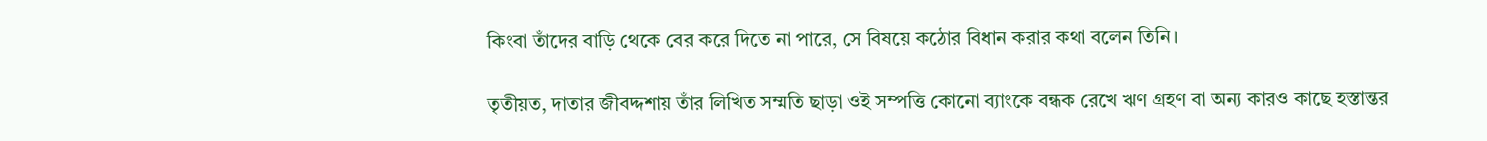কিংবা তাঁদের বাড়ি থেকে বের করে দিতে না পারে, সে বিষয়ে কঠোর বিধান করার কথা বলেন তিনি।

তৃতীয়ত, দাতার জীবদ্দশায় তাঁর লিখিত সম্মতি ছাড়া ওই সম্পত্তি কোনো ব্যাংকে বন্ধক রেখে ঋণ গ্রহণ বা অন্য কারও কাছে হস্তান্তর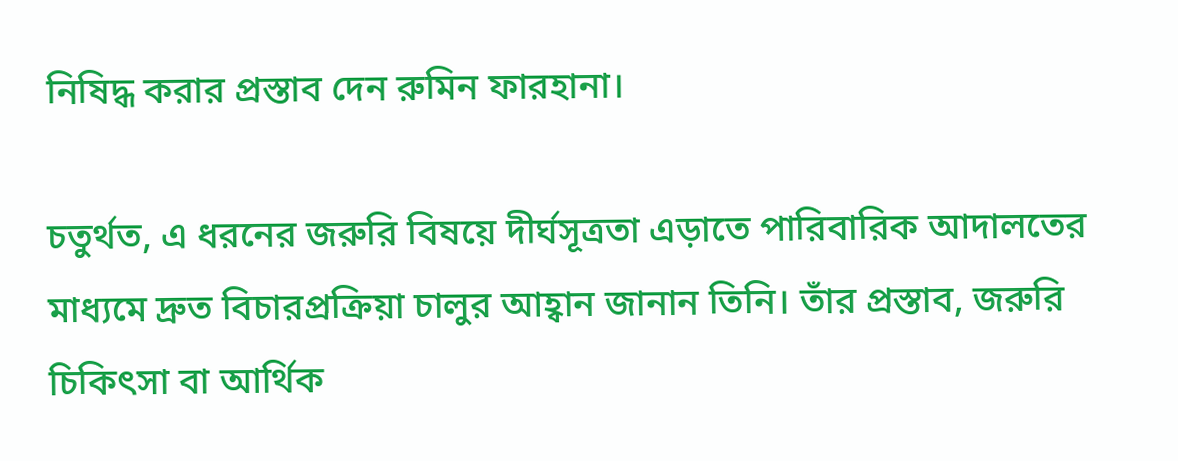নিষিদ্ধ করার প্রস্তাব দেন রুমিন ফারহানা।

চতুর্থত, এ ধরনের জরুরি বিষয়ে দীর্ঘসূত্রতা এড়াতে পারিবারিক আদালতের মাধ্যমে দ্রুত বিচারপ্রক্রিয়া চালুর আহ্বান জানান তিনি। তাঁর প্রস্তাব, জরুরি চিকিৎসা বা আর্থিক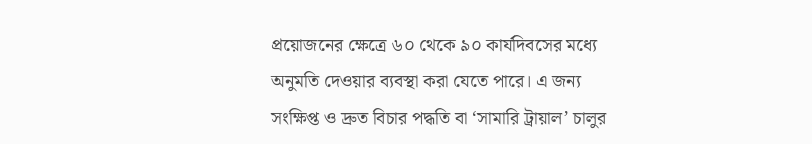প্রয়োজনের ক্ষেত্রে ৬০ থেকে ৯০ কার্যদিবসের মধ্যে অনুমতি দেওয়ার ব্যবস্থা করা যেতে পারে। এ জন্য সংক্ষিপ্ত ও দ্রুত বিচার পদ্ধতি বা ‘সামারি ট্রায়াল’ চালুর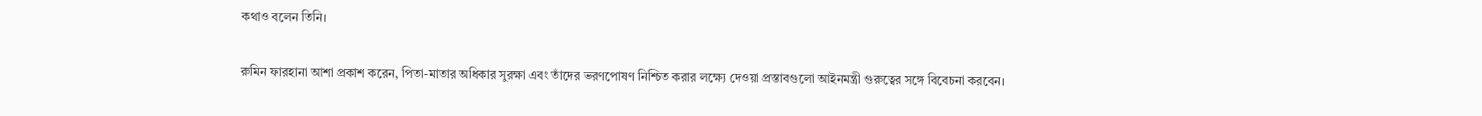কথাও বলেন তিনি।

রুমিন ফারহানা আশা প্রকাশ করেন, পিতা-মাতার অধিকার সুরক্ষা এবং তাঁদের ভরণপোষণ নিশ্চিত করার লক্ষ্যে দেওয়া প্রস্তাবগুলো আইনমন্ত্রী গুরুত্বের সঙ্গে বিবেচনা করবেন।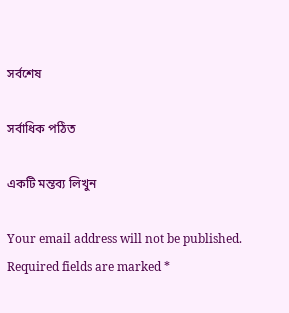সর্বশেষ

সর্বাধিক পঠিত

একটি মন্তব্য লিখুন

Your email address will not be published. Required fields are marked *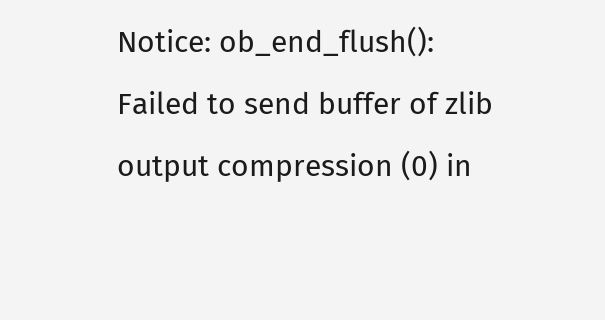Notice: ob_end_flush(): Failed to send buffer of zlib output compression (0) in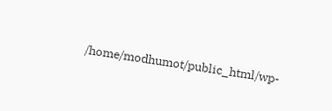/home/modhumot/public_html/wp-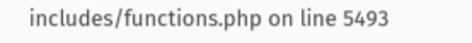includes/functions.php on line 5493